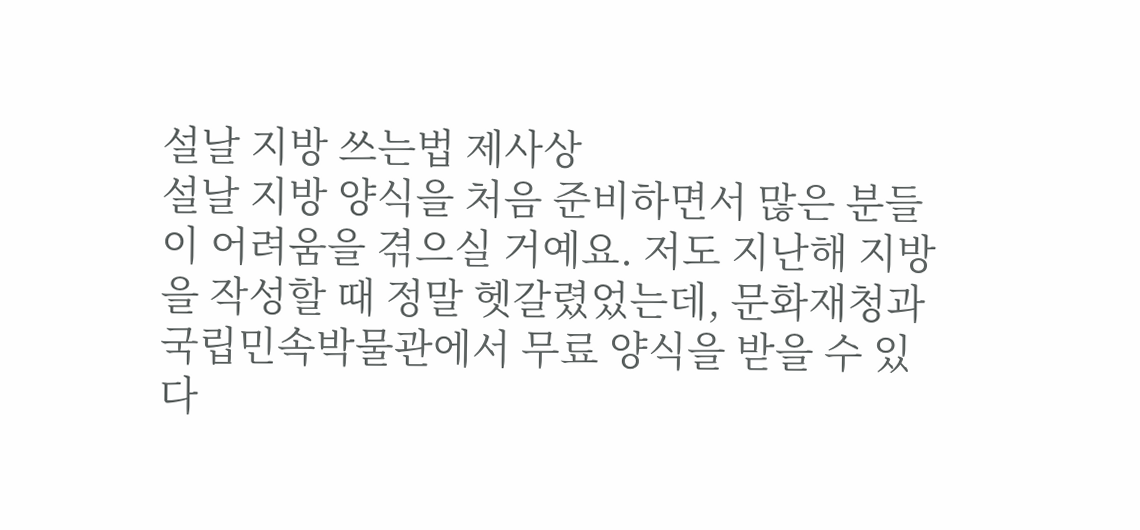설날 지방 쓰는법 제사상
설날 지방 양식을 처음 준비하면서 많은 분들이 어려움을 겪으실 거예요. 저도 지난해 지방을 작성할 때 정말 헷갈렸었는데, 문화재청과 국립민속박물관에서 무료 양식을 받을 수 있다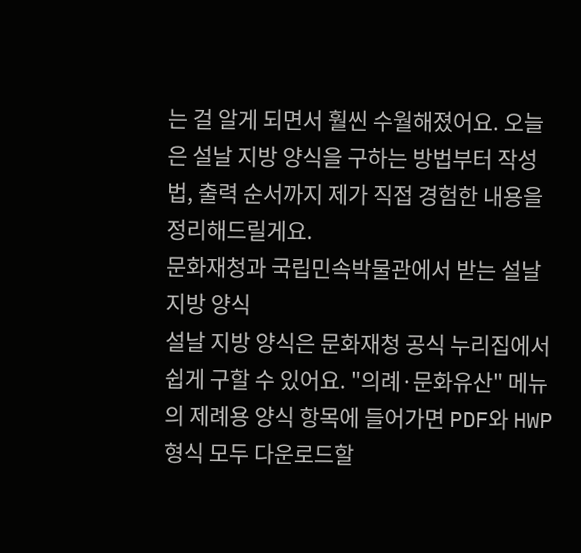는 걸 알게 되면서 훨씬 수월해졌어요. 오늘은 설날 지방 양식을 구하는 방법부터 작성법, 출력 순서까지 제가 직접 경험한 내용을 정리해드릴게요.
문화재청과 국립민속박물관에서 받는 설날 지방 양식
설날 지방 양식은 문화재청 공식 누리집에서 쉽게 구할 수 있어요. "의례·문화유산" 메뉴의 제례용 양식 항목에 들어가면 PDF와 HWP 형식 모두 다운로드할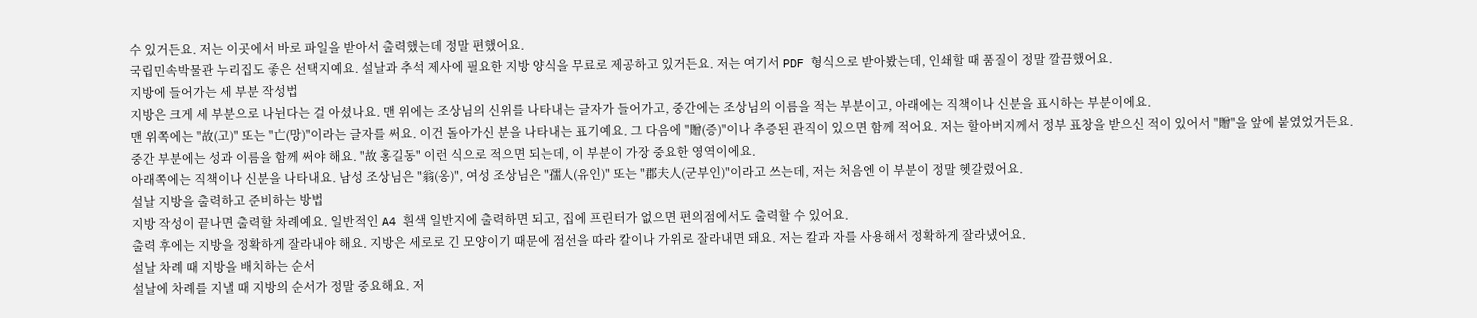수 있거든요. 저는 이곳에서 바로 파일을 받아서 출력했는데 정말 편했어요.
국립민속박물관 누리집도 좋은 선택지예요. 설날과 추석 제사에 필요한 지방 양식을 무료로 제공하고 있거든요. 저는 여기서 PDF 형식으로 받아봤는데, 인쇄할 때 품질이 정말 깔끔했어요.
지방에 들어가는 세 부분 작성법
지방은 크게 세 부분으로 나뉜다는 걸 아셨나요. 맨 위에는 조상님의 신위를 나타내는 글자가 들어가고, 중간에는 조상님의 이름을 적는 부분이고, 아래에는 직책이나 신분을 표시하는 부분이에요.
맨 위쪽에는 "故(고)" 또는 "亡(망)"이라는 글자를 써요. 이건 돌아가신 분을 나타내는 표기예요. 그 다음에 "贈(증)"이나 추증된 관직이 있으면 함께 적어요. 저는 할아버지께서 정부 표창을 받으신 적이 있어서 "贈"을 앞에 붙였었거든요.
중간 부분에는 성과 이름을 함께 써야 해요. "故 홍길동" 이런 식으로 적으면 되는데, 이 부분이 가장 중요한 영역이에요.
아래쪽에는 직책이나 신분을 나타내요. 남성 조상님은 "翁(옹)", 여성 조상님은 "孺人(유인)" 또는 "郡夫人(군부인)"이라고 쓰는데, 저는 처음엔 이 부분이 정말 헷갈렸어요.
설날 지방을 출력하고 준비하는 방법
지방 작성이 끝나면 출력할 차례예요. 일반적인 A4 흰색 일반지에 출력하면 되고, 집에 프린터가 없으면 편의점에서도 출력할 수 있어요.
출력 후에는 지방을 정확하게 잘라내야 해요. 지방은 세로로 긴 모양이기 때문에 점선을 따라 칼이나 가위로 잘라내면 돼요. 저는 칼과 자를 사용해서 정확하게 잘라냈어요.
설날 차례 때 지방을 배치하는 순서
설날에 차례를 지낼 때 지방의 순서가 정말 중요해요. 저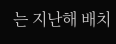는 지난해 배치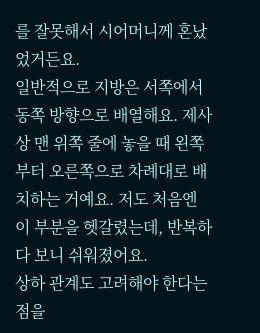를 잘못해서 시어머니께 혼났었거든요.
일반적으로 지방은 서쪽에서 동쪽 방향으로 배열해요. 제사상 맨 위쪽 줄에 놓을 때 왼쪽부터 오른쪽으로 차례대로 배치하는 거예요. 저도 처음엔 이 부분을 헷갈렸는데, 반복하다 보니 쉬워졌어요.
상하 관계도 고려해야 한다는 점을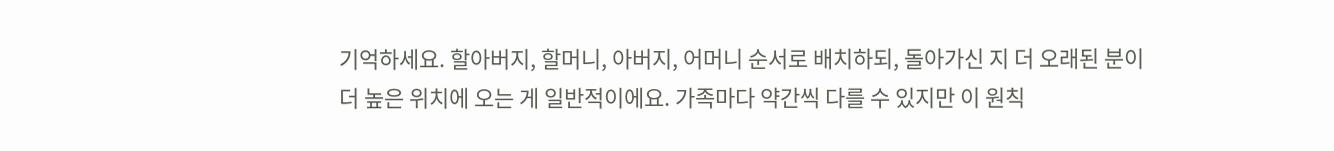기억하세요. 할아버지, 할머니, 아버지, 어머니 순서로 배치하되, 돌아가신 지 더 오래된 분이 더 높은 위치에 오는 게 일반적이에요. 가족마다 약간씩 다를 수 있지만 이 원칙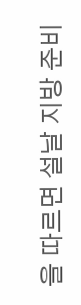을 따르면 설날 지방 준비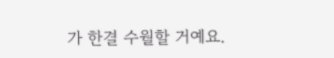가 한결 수월할 거예요.